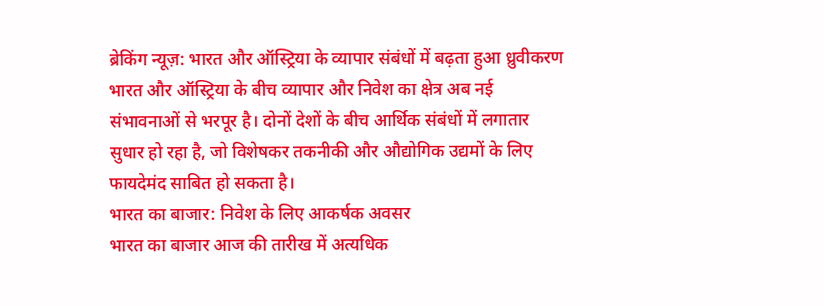ब्रेकिंग न्यूज़: भारत और ऑस्ट्रिया के व्यापार संबंधों में बढ़ता हुआ ध्रुवीकरण
भारत और ऑस्ट्रिया के बीच व्यापार और निवेश का क्षेत्र अब नई संभावनाओं से भरपूर है। दोनों देशों के बीच आर्थिक संबंधों में लगातार सुधार हो रहा है, जो विशेषकर तकनीकी और औद्योगिक उद्यमों के लिए फायदेमंद साबित हो सकता है।
भारत का बाजार: निवेश के लिए आकर्षक अवसर
भारत का बाजार आज की तारीख में अत्यधिक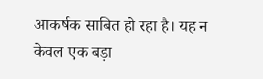आकर्षक साबित हो रहा है। यह न केवल एक बड़ा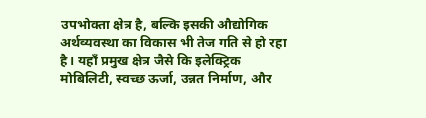उपभोक्ता क्षेत्र है, बल्कि इसकी औद्योगिक अर्थव्यवस्था का विकास भी तेज गति से हो रहा है। यहाँ प्रमुख क्षेत्र जैसे कि इलेक्ट्रिक मोबिलिटी, स्वच्छ ऊर्जा, उन्नत निर्माण, और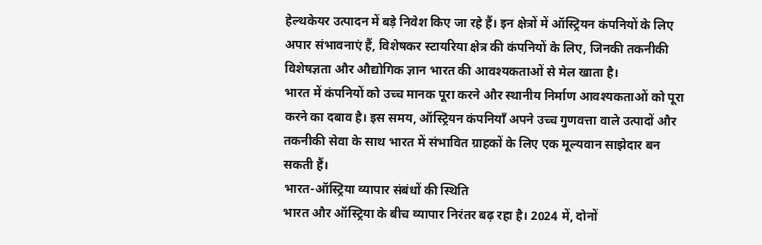हेल्थकेयर उत्पादन में बड़े निवेश किए जा रहे हैं। इन क्षेत्रों में ऑस्ट्रियन कंपनियों के लिए अपार संभावनाएं हैं, विशेषकर स्टायरिया क्षेत्र की कंपनियों के लिए, जिनकी तकनीकी विशेषज्ञता और औद्योगिक ज्ञान भारत की आवश्यकताओं से मेल खाता है।
भारत में कंपनियों को उच्च मानक पूरा करने और स्थानीय निर्माण आवश्यकताओं को पूरा करने का दबाव है। इस समय, ऑस्ट्रियन कंपनियाँ अपने उच्च गुणवत्ता वाले उत्पादों और तकनीकी सेवा के साथ भारत में संभावित ग्राहकों के लिए एक मूल्यवान साझेदार बन सकती हैं।
भारत-ऑस्ट्रिया व्यापार संबंधों की स्थिति
भारत और ऑस्ट्रिया के बीच व्यापार निरंतर बढ़ रहा है। 2024 में, दोनों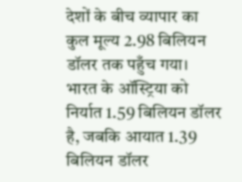देशों के बीच व्यापार का कुल मूल्य 2.98 बिलियन डॉलर तक पहुँच गया। भारत के ऑस्ट्रिया को निर्यात 1.59 बिलियन डॉलर है, जबकि आयात 1.39 बिलियन डॉलर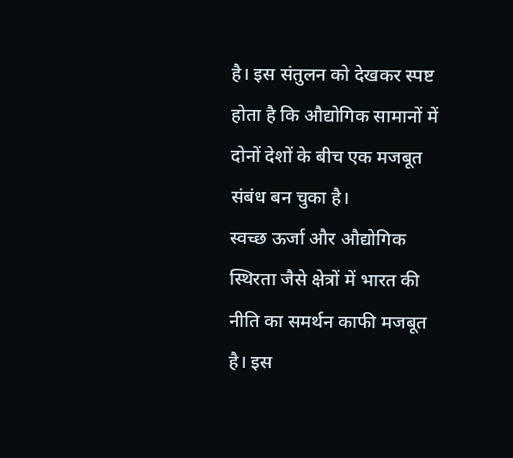है। इस संतुलन को देखकर स्पष्ट होता है कि औद्योगिक सामानों में दोनों देशों के बीच एक मजबूत संबंध बन चुका है।
स्वच्छ ऊर्जा और औद्योगिक स्थिरता जैसे क्षेत्रों में भारत की नीति का समर्थन काफी मजबूत है। इस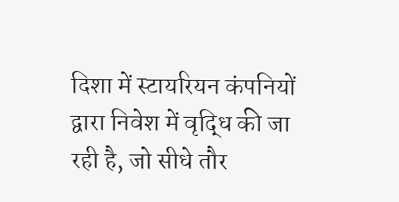दिशा में स्टायरियन कंपनियों द्वारा निवेश में वृद्धि की जा रही है, जो सीधे तौर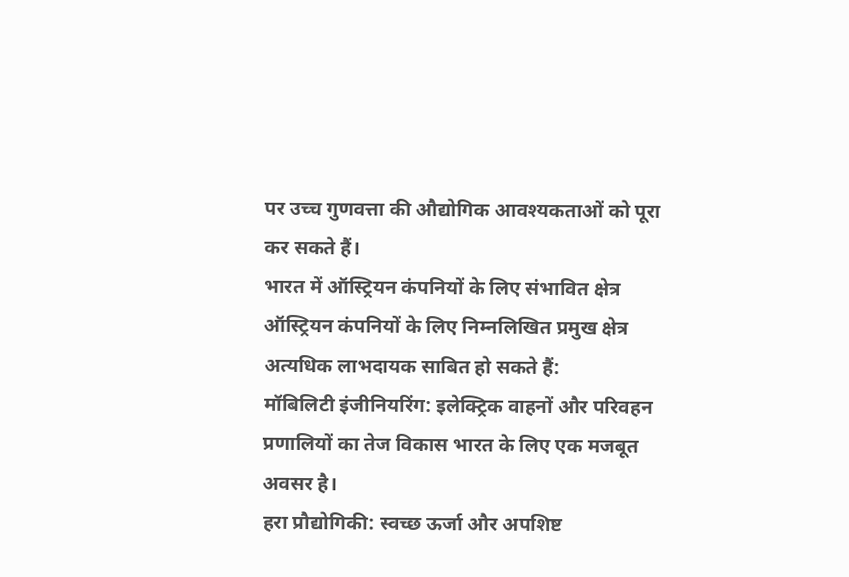पर उच्च गुणवत्ता की औद्योगिक आवश्यकताओं को पूरा कर सकते हैं।
भारत में ऑस्ट्रियन कंपनियों के लिए संभावित क्षेत्र
ऑस्ट्रियन कंपनियों के लिए निम्नलिखित प्रमुख क्षेत्र अत्यधिक लाभदायक साबित हो सकते हैं:
मॉबिलिटी इंजीनियरिंग: इलेक्ट्रिक वाहनों और परिवहन प्रणालियों का तेज विकास भारत के लिए एक मजबूत अवसर है।
हरा प्रौद्योगिकी: स्वच्छ ऊर्जा और अपशिष्ट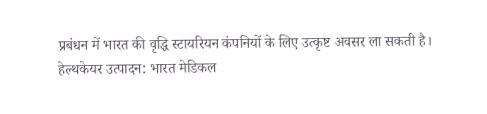प्रबंधन में भारत की वृद्धि स्टायरियन कंपनियों के लिए उत्कृष्ट अवसर ला सकती है।
हेल्थकेयर उत्पादन: भारत मेडिकल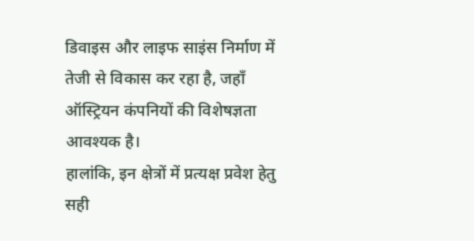डिवाइस और लाइफ साइंस निर्माण में तेजी से विकास कर रहा है, जहाँ ऑस्ट्रियन कंपनियों की विशेषज्ञता आवश्यक है।
हालांकि, इन क्षेत्रों में प्रत्यक्ष प्रवेश हेतु सही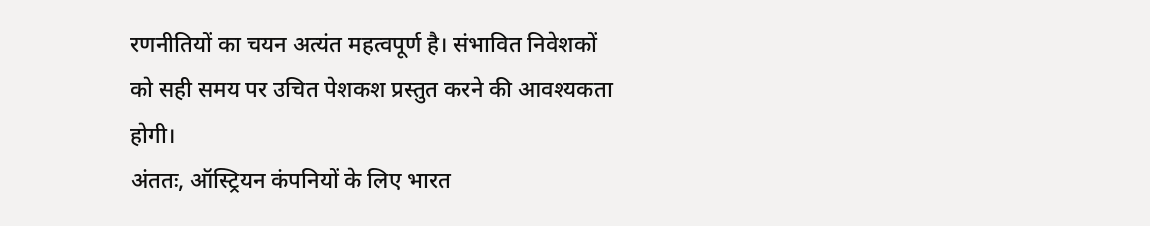रणनीतियों का चयन अत्यंत महत्वपूर्ण है। संभावित निवेशकों को सही समय पर उचित पेशकश प्रस्तुत करने की आवश्यकता होगी।
अंततः, ऑस्ट्रियन कंपनियों के लिए भारत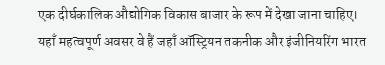एक दीर्घकालिक औद्योगिक विकास बाजार के रूप में देखा जाना चाहिए। यहाँ महत्वपूर्ण अवसर वे हैं जहाँ ऑस्ट्रियन तकनीक और इंजीनियरिंग भारत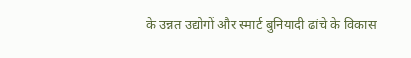के उन्नत उद्योगों और स्मार्ट बुनियादी ढांचे के विकास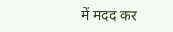में मदद कर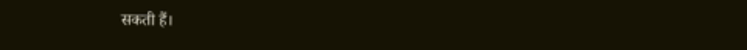सकती हैं।